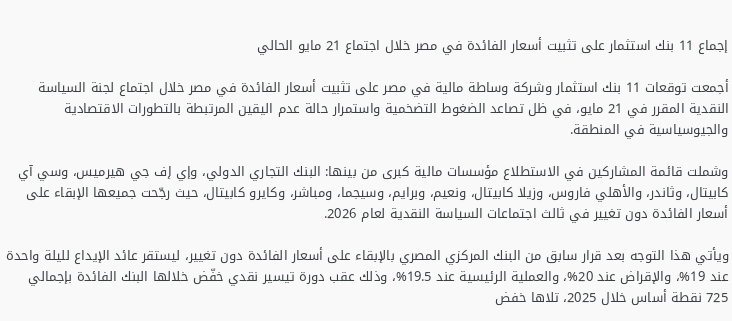إجماع 11 بنك استثمار على تثبيت أسعار الفائدة في مصر خلال اجتماع 21 مايو الحالي

أجمعت توقعات 11 بنك استثمار وشركة وساطة مالية في مصر على تثبيت أسعار الفائدة في مصر خلال اجتماع لجنة السياسة النقدية المقرر في 21 مايو، في ظل تصاعد الضغوط التضخمية واستمرار حالة عدم اليقين المرتبطة بالتطورات الاقتصادية والجيوسياسية في المنطقة.

وشملت قائمة المشاركين في الاستطلاع مؤسسات مالية كبرى من بينها: البنك التجاري الدولي، وإي إف جي هيرميس، وسي آي كابيتال، وثاندر، والأهلي فاروس، وزيلا كابيتال، ونعيم، وبرايم، وسيجما، ومباشر، وكايرو كابيتال، حيث رجّحت جميعها الإبقاء على أسعار الفائدة دون تغيير في ثالث اجتماعات السياسة النقدية لعام 2026.

ويأتي هذا التوجه بعد قرار سابق من البنك المركزي المصري بالإبقاء على أسعار الفائدة دون تغيير، ليستقر عائد الإيداع لليلة واحدة عند 19%، والإقراض عند 20%، والعملية الرئيسية عند 19.5%، وذلك عقب دورة تيسير نقدي خفّض خلالها البنك الفائدة بإجمالي 725 نقطة أساس خلال 2025، تلاها خفض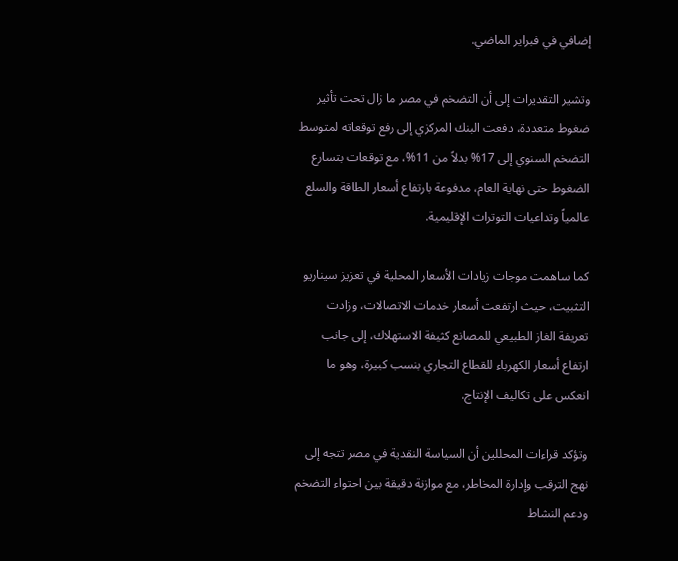إضافي في فبراير الماضي.

وتشير التقديرات إلى أن التضخم في مصر ما زال تحت تأثير ضغوط متعددة، دفعت البنك المركزي إلى رفع توقعاته لمتوسط التضخم السنوي إلى 17% بدلاً من 11%، مع توقعات بتسارع الضغوط حتى نهاية العام، مدفوعة بارتفاع أسعار الطاقة والسلع عالمياً وتداعيات التوترات الإقليمية.

كما ساهمت موجات زيادات الأسعار المحلية في تعزيز سيناريو التثبيت، حيث ارتفعت أسعار خدمات الاتصالات، وزادت تعريفة الغاز الطبيعي للمصانع كثيفة الاستهلاك، إلى جانب ارتفاع أسعار الكهرباء للقطاع التجاري بنسب كبيرة، وهو ما انعكس على تكاليف الإنتاج.

وتؤكد قراءات المحللين أن السياسة النقدية في مصر تتجه إلى نهج الترقب وإدارة المخاطر، مع موازنة دقيقة بين احتواء التضخم ودعم النشاط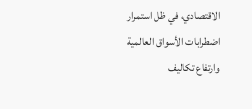الاقتصادي، في ظل استمرار اضطرابات الأسواق العالمية وارتفاع تكاليف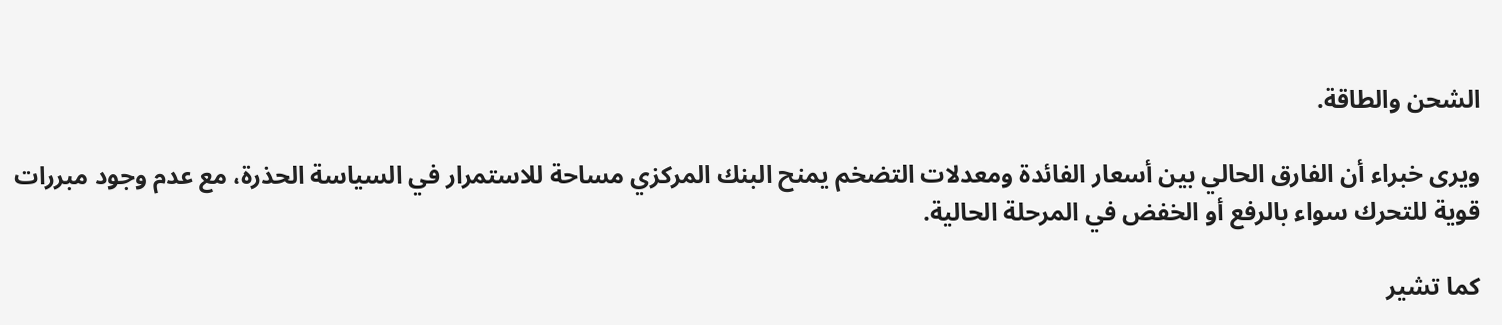الشحن والطاقة.

ويرى خبراء أن الفارق الحالي بين أسعار الفائدة ومعدلات التضخم يمنح البنك المركزي مساحة للاستمرار في السياسة الحذرة، مع عدم وجود مبررات قوية للتحرك سواء بالرفع أو الخفض في المرحلة الحالية.

كما تشير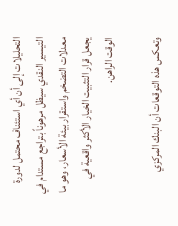التحليلات إلى أن أي استئناف محتمل لدورة التيسير النقدي سيظل مرهوناً بتراجع مستدام في معدلات التضخم واستقرار بيئة الأسعار، وهو ما يجعل قرار التثبيت الخيار الأكثر واقعية في الوقت الراهن.

وتعكس هذه التوقعات أن البنك المركزي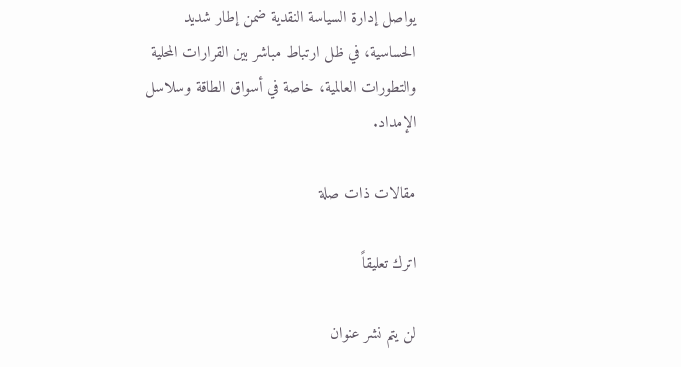يواصل إدارة السياسة النقدية ضمن إطار شديد الحساسية، في ظل ارتباط مباشر بين القرارات المحلية والتطورات العالمية، خاصة في أسواق الطاقة وسلاسل الإمداد.

مقالات ذات صلة

اترك تعليقاً

لن يتم نشر عنوان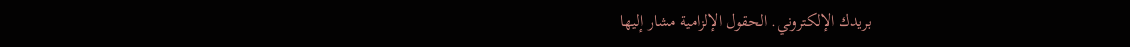بريدك الإلكتروني. الحقول الإلزامية مشار إليها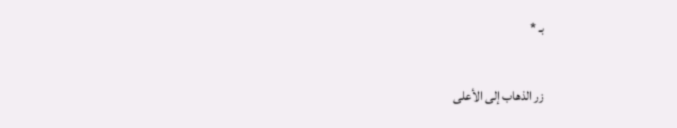بـ *

زر الذهاب إلى الأعلى